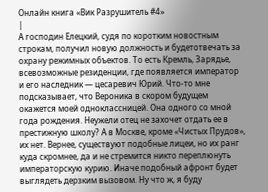Онлайн книга «Вик Разрушитель #4»
|
А господин Елецкий, судя по коротким новостным строкам, получил новую должность и будетотвечать за охрану режимных объектов. То есть Кремль, Зарядье, всевозможные резиденции, где появляется император и его наследник — цесаревич Юрий. Что-то мне подсказывает, что Вероника в скором будущем окажется моей одноклассницей. Она одного со мной года рождения. Неужели отец не захочет отдать ее в престижную школу? А в Москве, кроме «Чистых Прудов», их нет. Вернее, существуют подобные лицеи, но их ранг куда скромнее, да и не стремится никто переплюнуть императорскую курию. Иначе подобный афронт будет выглядеть дерзким вызовом. Ну что ж, я буду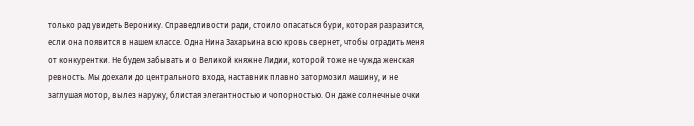только рад увидеть Веронику. Справедливости ради, стоило опасаться бури, которая разразится, если она появится в нашем классе. Одна Нина Захарьина всю кровь свернет, чтобы оградить меня от конкурентки. Не будем забывать и о Великой княжне Лидии, которой тоже не чужда женская ревность. Мы доехали до центрального входа, наставник плавно затормозил машину, и не заглушая мотор, вылез наружу, блистая элегантностью и чопорностью. Он даже солнечные очки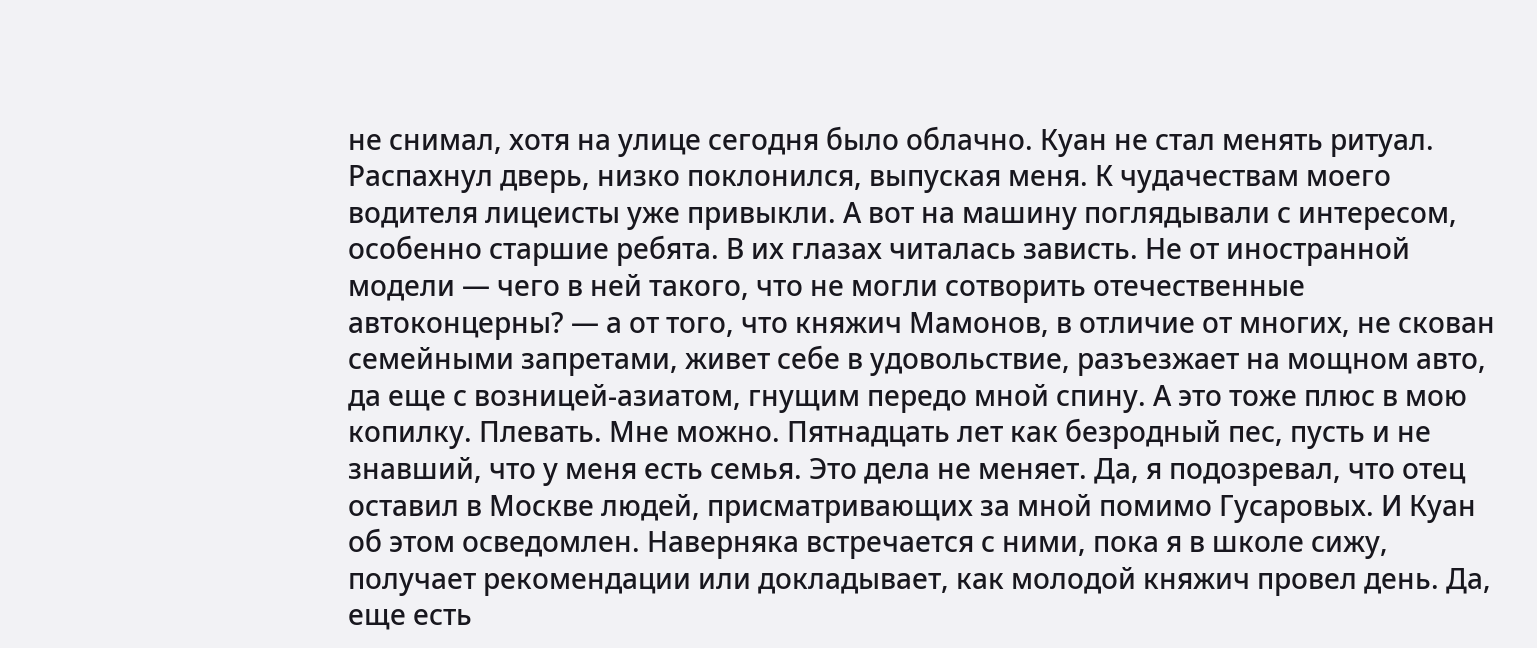не снимал, хотя на улице сегодня было облачно. Куан не стал менять ритуал. Распахнул дверь, низко поклонился, выпуская меня. К чудачествам моего водителя лицеисты уже привыкли. А вот на машину поглядывали с интересом, особенно старшие ребята. В их глазах читалась зависть. Не от иностранной модели — чего в ней такого, что не могли сотворить отечественные автоконцерны? — а от того, что княжич Мамонов, в отличие от многих, не скован семейными запретами, живет себе в удовольствие, разъезжает на мощном авто, да еще с возницей-азиатом, гнущим передо мной спину. А это тоже плюс в мою копилку. Плевать. Мне можно. Пятнадцать лет как безродный пес, пусть и не знавший, что у меня есть семья. Это дела не меняет. Да, я подозревал, что отец оставил в Москве людей, присматривающих за мной помимо Гусаровых. И Куан об этом осведомлен. Наверняка встречается с ними, пока я в школе сижу, получает рекомендации или докладывает, как молодой княжич провел день. Да, еще есть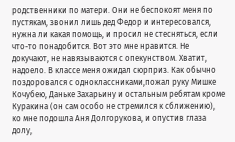родственники по матери. Они не беспокоят меня по пустякам, звонил лишь дед Федор и интересовался, нужна ли какая помощь, и просил не стесняться, если что-то понадобится. Вот это мне нравится. Не докучают, не навязываются с опекунством. Хватит, надоело. В классе меня ожидал сюрприз. Как обычно поздоровался с одноклассниками,пожал руку Мишке Кочубею, Даньке Захарьину и остальным ребятам кроме Куракина (он сам особо не стремился к сближению), ко мне подошла Аня Долгорукова, и опустив глаза долу,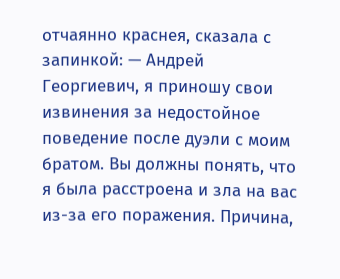отчаянно краснея, сказала с запинкой: — Андрей Георгиевич, я приношу свои извинения за недостойное поведение после дуэли с моим братом. Вы должны понять, что я была расстроена и зла на вас из-за его поражения. Причина,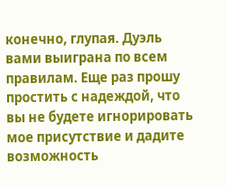конечно, глупая. Дуэль вами выиграна по всем правилам. Еще раз прошу простить с надеждой, что вы не будете игнорировать мое присутствие и дадите возможность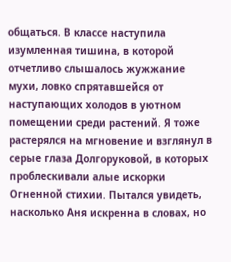общаться. В классе наступила изумленная тишина, в которой отчетливо слышалось жужжание мухи, ловко спрятавшейся от наступающих холодов в уютном помещении среди растений. Я тоже растерялся на мгновение и взглянул в серые глаза Долгоруковой, в которых проблескивали алые искорки Огненной стихии. Пытался увидеть, насколько Аня искренна в словах, но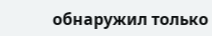обнаружил только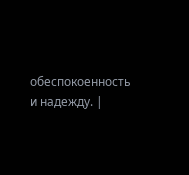обеспокоенность и надежду. |